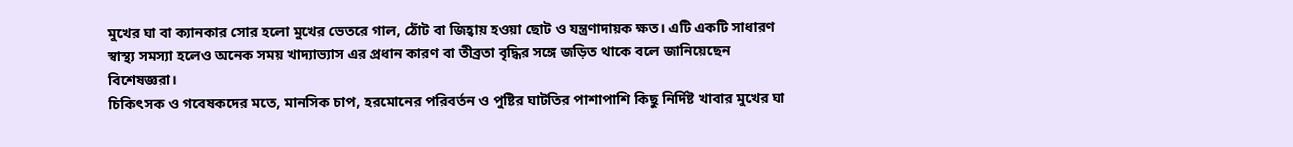মুখের ঘা বা ক্যানকার সোর হলো মুখের ভেতরে গাল, ঠোঁট বা জিহ্বায় হওয়া ছোট ও যন্ত্রণাদায়ক ক্ষত। এটি একটি সাধারণ স্বাস্থ্য সমস্যা হলেও অনেক সময় খাদ্যাভ্যাস এর প্রধান কারণ বা তীব্রতা বৃদ্ধির সঙ্গে জড়িত থাকে বলে জানিয়েছেন বিশেষজ্ঞরা।
চিকিৎসক ও গবেষকদের মতে, মানসিক চাপ, হরমোনের পরিবর্তন ও পুষ্টির ঘাটতির পাশাপাশি কিছু নির্দিষ্ট খাবার মুখের ঘা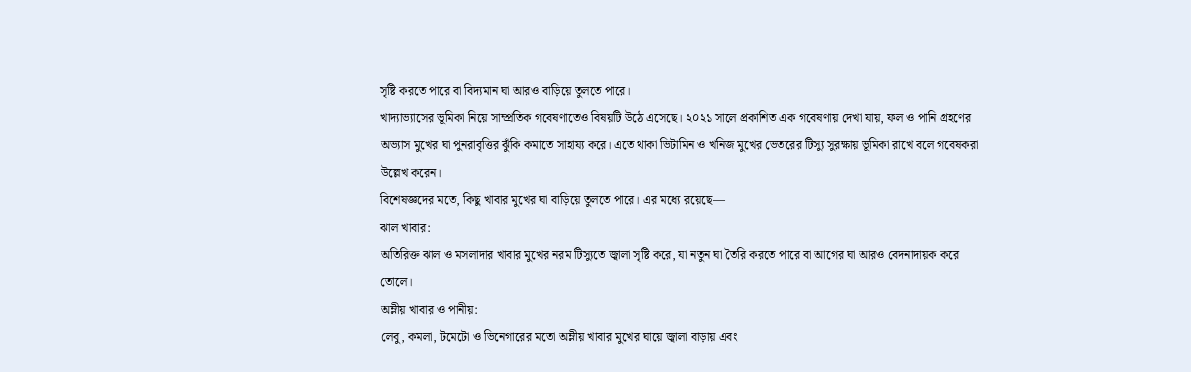সৃষ্টি করতে পারে বা বিদ্যমান ঘা আরও বাড়িয়ে তুলতে পারে।
খাদ্যাভ্যাসের ভূমিকা নিয়ে সাম্প্রতিক গবেষণাতেও বিষয়টি উঠে এসেছে। ২০২১ সালে প্রকাশিত এক গবেষণায় দেখা যায়, ফল ও পানি গ্রহণের অভ্যাস মুখের ঘা পুনরাবৃত্তির ঝুঁকি কমাতে সাহায্য করে। এতে থাকা ভিটামিন ও খনিজ মুখের ভেতরের টিস্যু সুরক্ষায় ভূমিকা রাখে বলে গবেষকরা উল্লেখ করেন।
বিশেষজ্ঞদের মতে, কিছু খাবার মুখের ঘা বাড়িয়ে তুলতে পারে। এর মধ্যে রয়েছে—
ঝাল খাবার:
অতিরিক্ত ঝাল ও মসলাদার খাবার মুখের নরম টিস্যুতে জ্বালা সৃষ্টি করে, যা নতুন ঘা তৈরি করতে পারে বা আগের ঘা আরও বেদনাদায়ক করে তোলে।
অম্লীয় খাবার ও পানীয়:
লেবু, কমলা, টমেটো ও ভিনেগারের মতো অম্লীয় খাবার মুখের ঘায়ে জ্বালা বাড়ায় এবং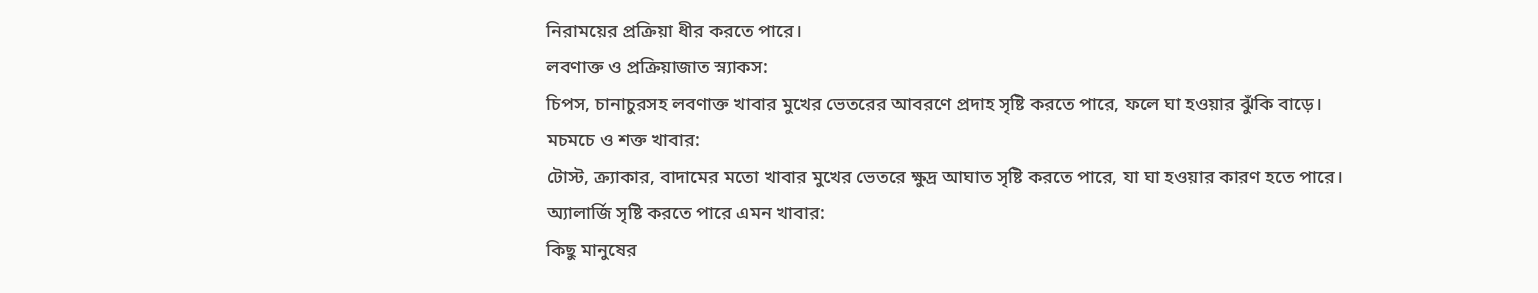নিরাময়ের প্রক্রিয়া ধীর করতে পারে।
লবণাক্ত ও প্রক্রিয়াজাত স্ন্যাকস:
চিপস, চানাচুরসহ লবণাক্ত খাবার মুখের ভেতরের আবরণে প্রদাহ সৃষ্টি করতে পারে, ফলে ঘা হওয়ার ঝুঁকি বাড়ে।
মচমচে ও শক্ত খাবার:
টোস্ট, ক্র্যাকার, বাদামের মতো খাবার মুখের ভেতরে ক্ষুদ্র আঘাত সৃষ্টি করতে পারে, যা ঘা হওয়ার কারণ হতে পারে।
অ্যালার্জি সৃষ্টি করতে পারে এমন খাবার:
কিছু মানুষের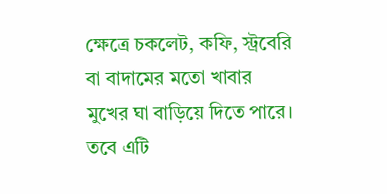ক্ষেত্রে চকলেট, কফি, স্ট্রবেরি বা বাদামের মতো খাবার মুখের ঘা বাড়িয়ে দিতে পারে। তবে এটি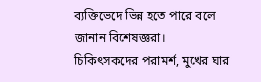ব্যক্তিভেদে ভিন্ন হতে পারে বলে জানান বিশেষজ্ঞরা।
চিকিৎসকদের পরামর্শ, মুখের ঘার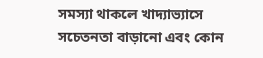সমস্যা থাকলে খাদ্যাভ্যাসে সচেতনতা বাড়ানো এবং কোন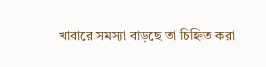খাবারে সমস্যা বাড়ছে তা চিহ্নিত করা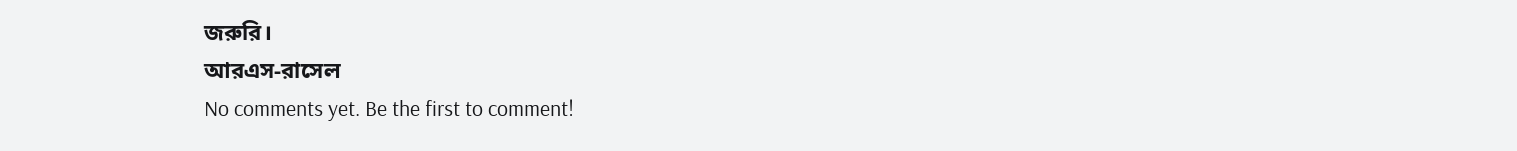জরুরি।
আরএস-রাসেল
No comments yet. Be the first to comment!